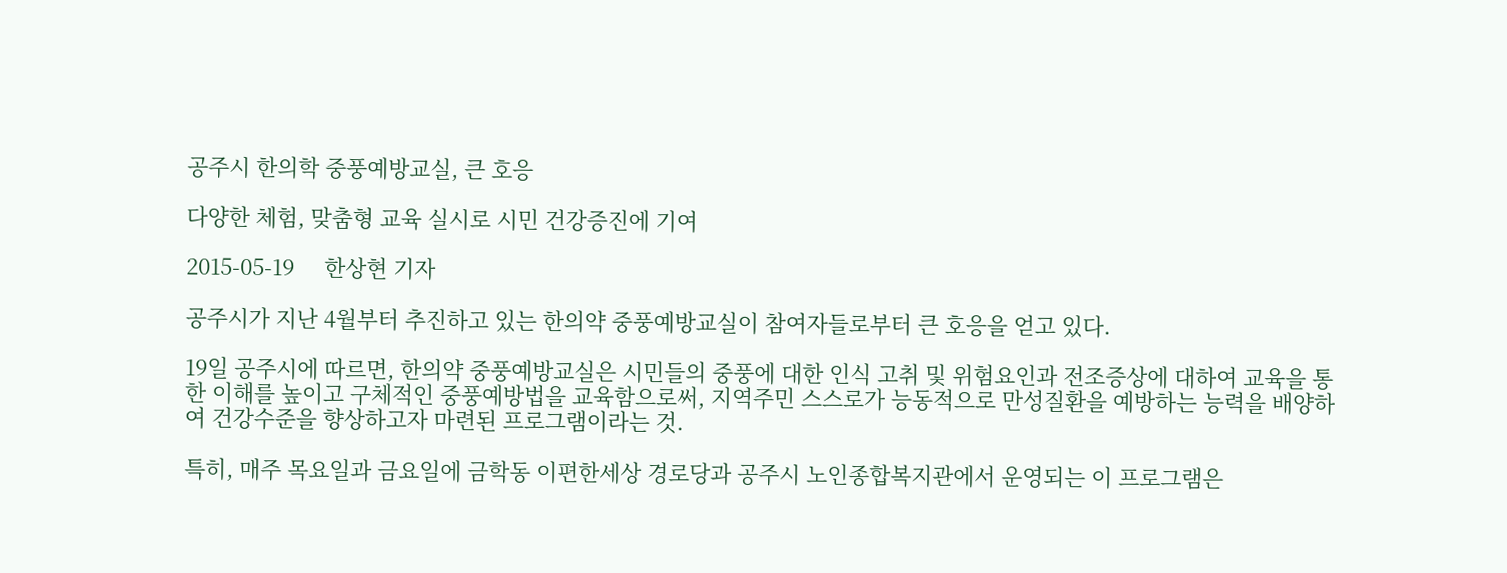공주시 한의학 중풍예방교실, 큰 호응

다양한 체험, 맞춤형 교육 실시로 시민 건강증진에 기여

2015-05-19     한상현 기자

공주시가 지난 4월부터 추진하고 있는 한의약 중풍예방교실이 참여자들로부터 큰 호응을 얻고 있다.

19일 공주시에 따르면, 한의약 중풍예방교실은 시민들의 중풍에 대한 인식 고취 및 위험요인과 전조증상에 대하여 교육을 통한 이해를 높이고 구체적인 중풍예방법을 교육함으로써, 지역주민 스스로가 능동적으로 만성질환을 예방하는 능력을 배양하여 건강수준을 향상하고자 마련된 프로그램이라는 것.

특히, 매주 목요일과 금요일에 금학동 이편한세상 경로당과 공주시 노인종합복지관에서 운영되는 이 프로그램은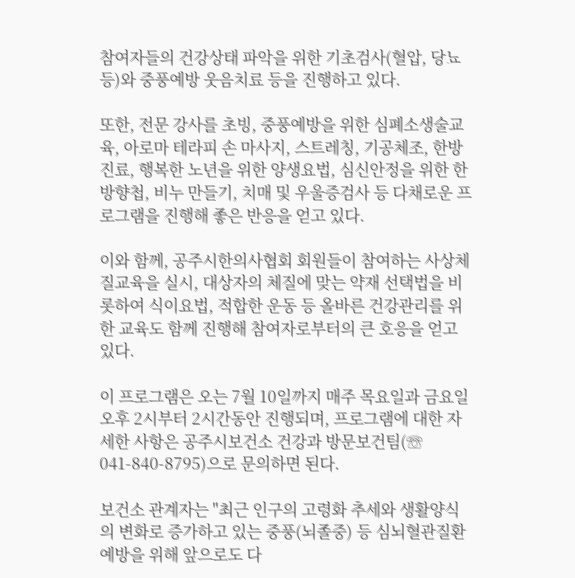참여자들의 건강상태 파악을 위한 기초검사(혈압, 당뇨 등)와 중풍예방 웃음치료 등을 진행하고 있다.

또한, 전문 강사를 초빙, 중풍예방을 위한 심폐소생술교육, 아로마 테라피 손 마사지, 스트레칭, 기공체조, 한방진료, 행복한 노년을 위한 양생요법, 심신안정을 위한 한방향첩, 비누 만들기, 치매 및 우울증검사 등 다채로운 프로그램을 진행해 좋은 반응을 얻고 있다.

이와 함께, 공주시한의사협회 회원들이 참여하는 사상체질교육을 실시, 대상자의 체질에 맞는 약재 선택법을 비롯하여 식이요법, 적합한 운동 등 올바른 건강관리를 위한 교육도 함께 진행해 참여자로부터의 큰 호응을 얻고 있다.

이 프로그램은 오는 7월 10일까지 매주 목요일과 금요일 오후 2시부터 2시간동안 진행되며, 프로그램에 대한 자세한 사항은 공주시보건소 건강과 방문보건팀(☏ 041-840-8795)으로 문의하면 된다.

보건소 관계자는 "최근 인구의 고령화 추세와 생활양식의 변화로 증가하고 있는 중풍(뇌졸중) 등 심뇌혈관질환 예방을 위해 앞으로도 다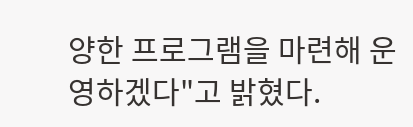양한 프로그램을 마련해 운영하겠다"고 밝혔다.